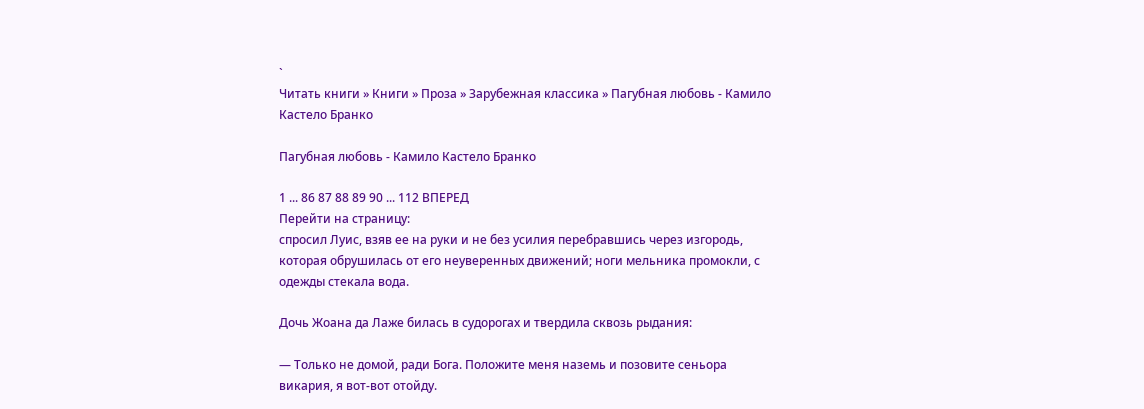`
Читать книги » Книги » Проза » Зарубежная классика » Пагубная любовь - Камило Кастело Бранко

Пагубная любовь - Камило Кастело Бранко

1 ... 86 87 88 89 90 ... 112 ВПЕРЕД
Перейти на страницу:
спросил Луис, взяв ее на руки и не без усилия перебравшись через изгородь, которая обрушилась от его неуверенных движений; ноги мельника промокли, с одежды стекала вода.

Дочь Жоана да Лаже билась в судорогах и твердила сквозь рыдания:

— Только не домой, ради Бога. Положите меня наземь и позовите сеньора викария, я вот-вот отойду.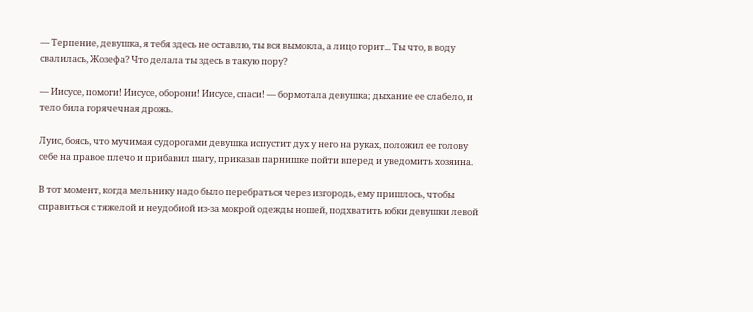— Терпение, девушка, я тебя здесь не оставлю, ты вся вымокла, а лицо горит... Ты что, в воду свалилась, Жозефа? Что делала ты здесь в такую пору?

— Иисусе, помоги! Иисусе, оборони! Иисусе, спаси! — бормотала девушка; дыхание ее слабело, и тело била горячечная дрожь.

Луис, боясь, что мучимая судорогами девушка испустит дух у него на руках, положил ее голову себе на правое плечо и прибавил шагу, приказав парнишке пойти вперед и уведомить хозяина.

В тот момент, когда мельнику надо было перебраться через изгородь, ему пришлось, чтобы справиться с тяжелой и неудобной из-за мокрой одежды ношей, подхватить юбки девушки левой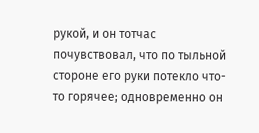рукой, и он тотчас почувствовал, что по тыльной стороне его руки потекло что-то горячее; одновременно он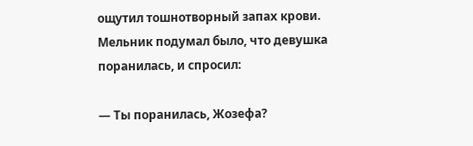ощутил тошнотворный запах крови. Мельник подумал было, что девушка поранилась, и спросил:

— Ты поранилась, Жозефа?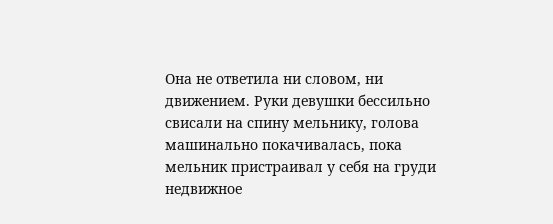Она не ответила ни словом, ни движением. Руки девушки бессильно свисали на спину мельнику, голова машинально покачивалась, пока мельник пристраивал у себя на груди недвижное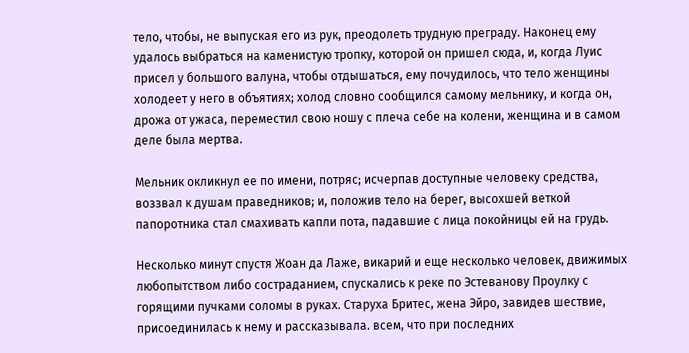тело, чтобы, не выпуская его из рук, преодолеть трудную преграду. Наконец ему удалось выбраться на каменистую тропку, которой он пришел сюда, и, когда Луис присел у большого валуна, чтобы отдышаться, ему почудилось, что тело женщины холодеет у него в объятиях; холод словно сообщился самому мельнику, и когда он, дрожа от ужаса, переместил свою ношу с плеча себе на колени, женщина и в самом деле была мертва.

Мельник окликнул ее по имени, потряс; исчерпав доступные человеку средства, воззвал к душам праведников; и, положив тело на берег, высохшей веткой папоротника стал смахивать капли пота, падавшие с лица покойницы ей на грудь.

Несколько минут спустя Жоан да Лаже, викарий и еще несколько человек, движимых любопытством либо состраданием, спускались к реке по Эстеванову Проулку с горящими пучками соломы в руках. Старуха Бритес, жена Эйро, завидев шествие, присоединилась к нему и рассказывала. всем, что при последних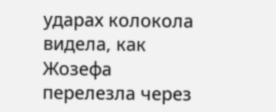ударах колокола видела, как Жозефа перелезла через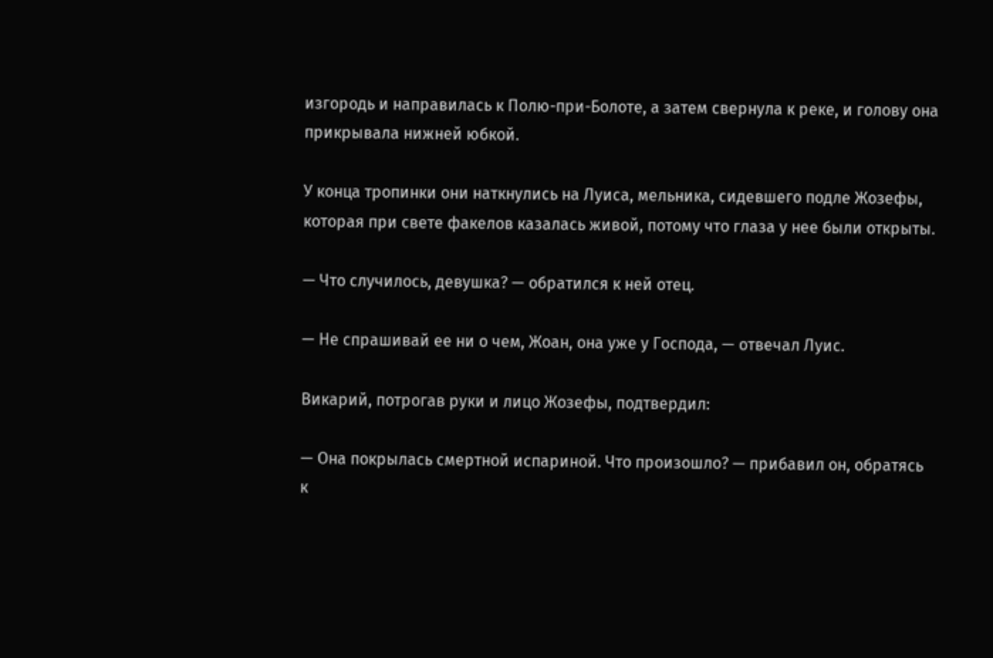изгородь и направилась к Полю-при-Болоте, а затем свернула к реке, и голову она прикрывала нижней юбкой.

У конца тропинки они наткнулись на Луиса, мельника, сидевшего подле Жозефы, которая при свете факелов казалась живой, потому что глаза у нее были открыты.

— Что случилось, девушка? — обратился к ней отец.

— Не спрашивай ее ни о чем, Жоан, она уже у Господа, — отвечал Луис.

Викарий, потрогав руки и лицо Жозефы, подтвердил:

— Она покрылась смертной испариной. Что произошло? — прибавил он, обратясь к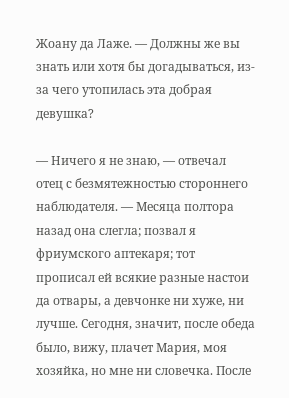Жоану да Лаже. — Должны же вы знать или хотя бы догадываться, из-за чего утопилась эта добрая девушка?

— Ничего я не знаю, — отвечал отец с безмятежностью стороннего наблюдателя. — Месяца полтора назад она слегла; позвал я фриумского аптекаря; тот прописал ей всякие разные настои да отвары, а девчонке ни хуже, ни лучше. Сегодня, значит, после обеда было, вижу, плачет Мария, моя хозяйка, но мне ни словечка. После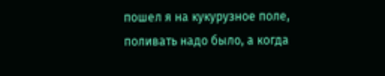пошел я на кукурузное поле, поливать надо было, а когда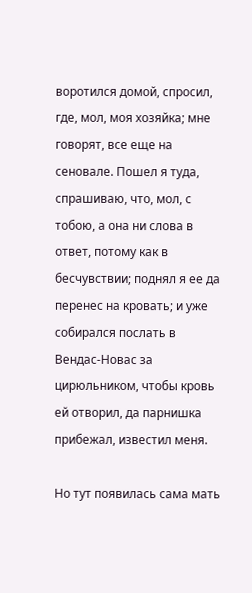воротился домой, спросил, где, мол, моя хозяйка; мне говорят, все еще на сеновале. Пошел я туда, спрашиваю, что, мол, с тобою, а она ни слова в ответ, потому как в бесчувствии; поднял я ее да перенес на кровать; и уже собирался послать в Вендас-Новас за цирюльником, чтобы кровь ей отворил, да парнишка прибежал, известил меня.

Но тут появилась сама мать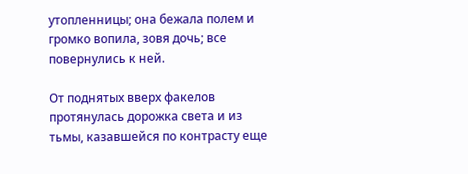утопленницы; она бежала полем и громко вопила, зовя дочь; все повернулись к ней.

От поднятых вверх факелов протянулась дорожка света и из тьмы, казавшейся по контрасту еще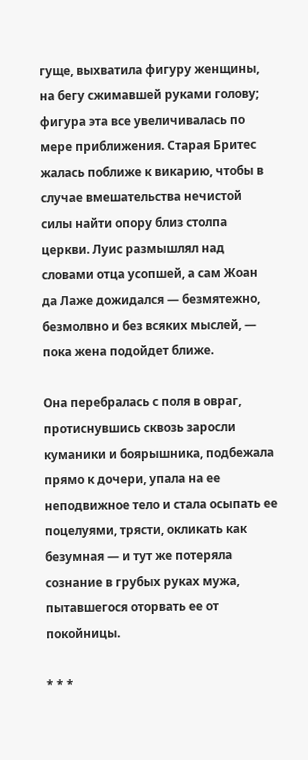гуще, выхватила фигуру женщины, на бегу сжимавшей руками голову; фигура эта все увеличивалась по мере приближения. Старая Бритес жалась поближе к викарию, чтобы в случае вмешательства нечистой силы найти опору близ столпа церкви. Луис размышлял над словами отца усопшей, а сам Жоан да Лаже дожидался — безмятежно, безмолвно и без всяких мыслей, — пока жена подойдет ближе.

Она перебралась с поля в овраг, протиснувшись сквозь заросли куманики и боярышника, подбежала прямо к дочери, упала на ее неподвижное тело и стала осыпать ее поцелуями, трясти, окликать как безумная — и тут же потеряла сознание в грубых руках мужа, пытавшегося оторвать ее от покойницы.

* * *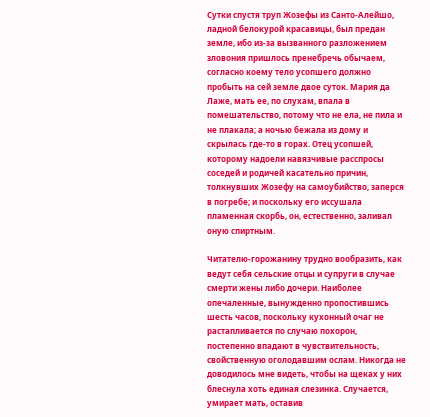Сутки спустя труп Жозефы из Санто-Алейшо, ладной белокурой красавицы, был предан земле, ибо из-за вызванного разложением зловония пришлось пренебречь обычаем, согласно коему тело усопшего должно пробыть на сей земле двое суток. Мария да Лаже, мать ее, по слухам, впала в помешательство, потому что не ела, не пила и не плакала; а ночью бежала из дому и скрылась где-то в горах. Отец усопшей, которому надоели навязчивые расспросы соседей и родичей касательно причин, толкнувших Жозефу на самоубийство, заперся в погребе; и поскольку его иссушала пламенная скорбь, он, естественно, заливал оную спиртным.

Читателю-горожанину трудно вообразить, как ведут себя сельские отцы и супруги в случае смерти жены либо дочери. Наиболее опечаленные, вынужденно пропостившись шесть часов, поскольку кухонный очаг не растапливается по случаю похорон, постепенно впадают в чувствительность, свойственную оголодавшим ослам. Никогда не доводилось мне видеть, чтобы на щеках у них блеснула хоть единая слезинка. Случается, умирает мать, оставив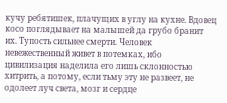кучу ребятишек, плачущих в углу на кухне. Вдовец косо поглядывает на малышей да грубо бранит их. Тупость сильнее смерти. Человек невежественный живет в потемках, ибо цивилизация наделила его лишь склонностью хитрить, а потому, если тьму эту не развеет, не одолеет луч света, мозг и сердце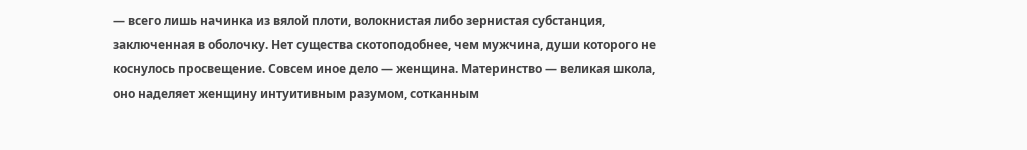— всего лишь начинка из вялой плоти, волокнистая либо зернистая субстанция, заключенная в оболочку. Нет существа скотоподобнее, чем мужчина, души которого не коснулось просвещение. Совсем иное дело — женщина. Материнство — великая школа, оно наделяет женщину интуитивным разумом, сотканным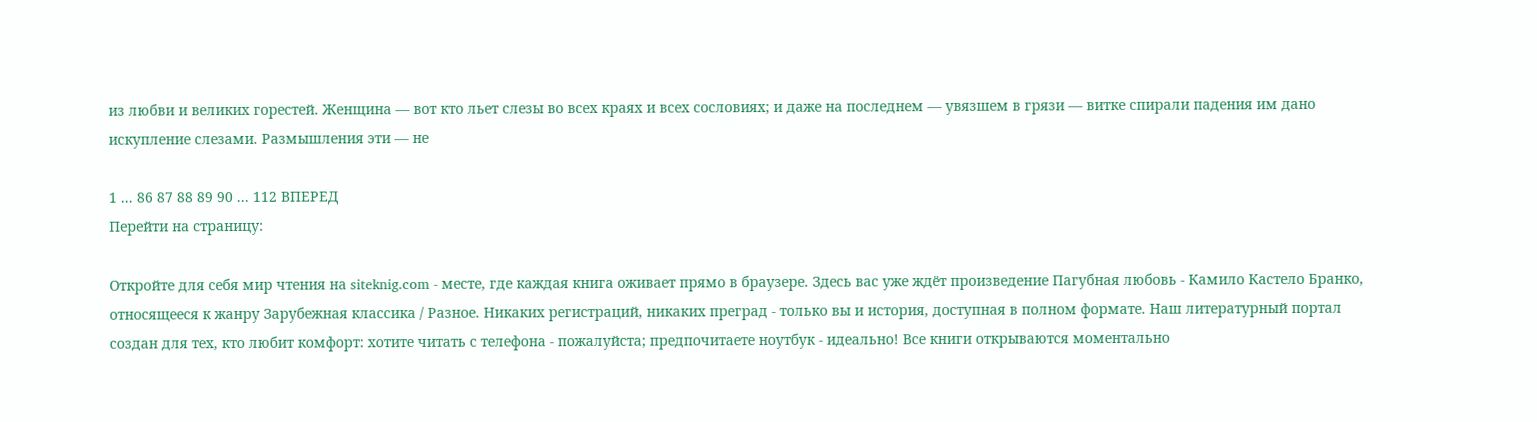из любви и великих горестей. Женщина — вот кто льет слезы во всех краях и всех сословиях; и даже на последнем — увязшем в грязи — витке спирали падения им дано искупление слезами. Размышления эти — не

1 ... 86 87 88 89 90 ... 112 ВПЕРЕД
Перейти на страницу:

Откройте для себя мир чтения на siteknig.com - месте, где каждая книга оживает прямо в браузере. Здесь вас уже ждёт произведение Пагубная любовь - Камило Кастело Бранко, относящееся к жанру Зарубежная классика / Разное. Никаких регистраций, никаких преград - только вы и история, доступная в полном формате. Наш литературный портал создан для тех, кто любит комфорт: хотите читать с телефона - пожалуйста; предпочитаете ноутбук - идеально! Все книги открываются моментально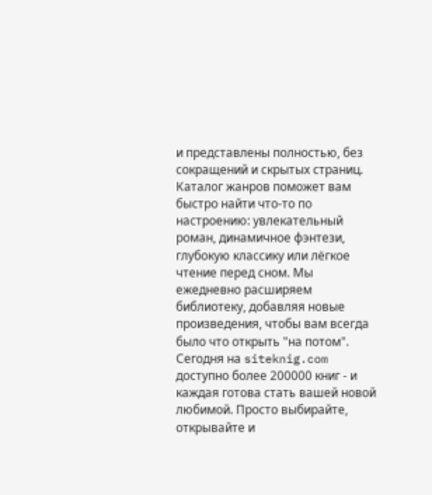и представлены полностью, без сокращений и скрытых страниц. Каталог жанров поможет вам быстро найти что-то по настроению: увлекательный роман, динамичное фэнтези, глубокую классику или лёгкое чтение перед сном. Мы ежедневно расширяем библиотеку, добавляя новые произведения, чтобы вам всегда было что открыть "на потом". Сегодня на siteknig.com доступно более 200000 книг - и каждая готова стать вашей новой любимой. Просто выбирайте, открывайте и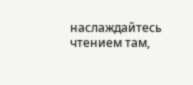наслаждайтесь чтением там,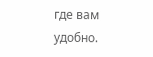где вам удобно.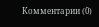Комментарии (0)